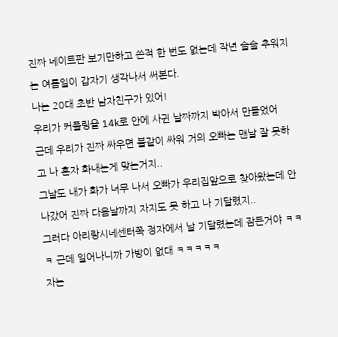진짜 네이트판 보기만하고 쓴적 한 번도 없는데 작년 슬슬 추워지는 여름일이 갑자기 생각나서 써본다.
나는 20대 초반 남자친구가 있어!
우리가 커플링을 14k로 안에 사귄 날짜까지 박아서 만들었어
근데 우리가 진짜 싸우면 불같이 싸워 거의 오빠는 맨날 잘 못하고 나 혼자 화내는게 맞는거지..
그날도 내가 화가 너무 나서 오빠가 우리집앞으로 찾아왔는데 안나갔어 진짜 다음날까지 자지도 못 하고 나 기달렸지..
그러다 아리랑시네센터쪽 정자에서 날 기달렸는데 잠든거야 ㅋㅋㅋ 근데 일어나니까 가방이 없대 ㅋㅋㅋㅋㅋ
자는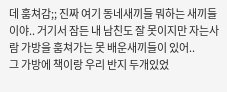데 훔쳐감;; 진짜 여기 동네새끼들 뭐하는 새끼들이야.. 거기서 잠든 내 남친도 잘 못이지만 자는사람 가방을 훔쳐가는 못 배운새끼들이 있어..
그 가방에 책이랑 우리 반지 두개있었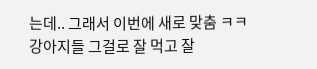는데.. 그래서 이번에 새로 맞춤 ㅋㅋ
강아지들 그걸로 잘 먹고 잘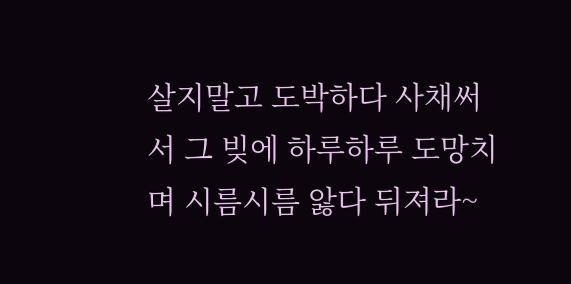살지말고 도박하다 사채써서 그 빚에 하루하루 도망치며 시름시름 앓다 뒤져라~